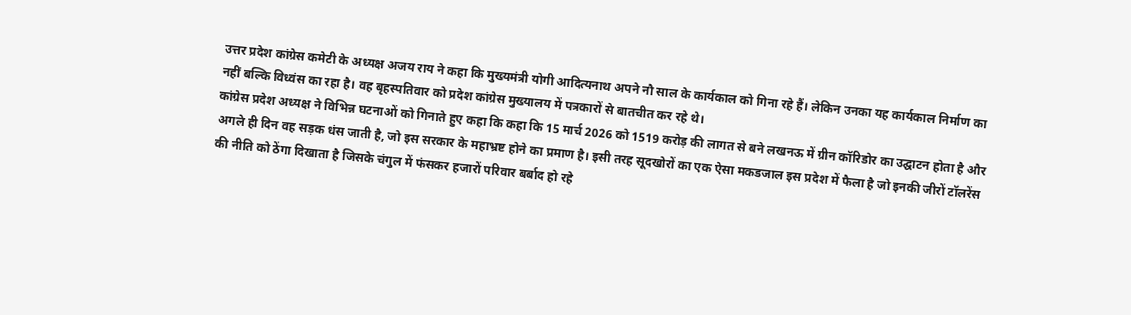उत्तर प्रदेश कांग्रेस कमेटी के अध्यक्ष अजय राय ने कहा कि मुख्यमंत्री योगी आदित्यनाथ अपने नौ साल के कार्यकाल को गिना रहे हैं। लेकिन उनका यह कार्यकाल निर्माण का नहीं बल्कि विध्वंस का रहा है। वह बृहस्पतिवार को प्रदेश कांग्रेस मुख्यालय में पत्रकारों से बातचीत कर रहे थे।
कांग्रेस प्रदेश अध्यक्ष ने विभिन्न घटनाओं को गिनाते हुए कहा कि कहा कि 15 मार्च 2026 को 1519 करोड़ की लागत से बने लखनऊ में ग्रीन कॉरिडोर का उद्घाटन होता है और अगले ही दिन वह सड़क धंस जाती है, जो इस सरकार के महाभ्रष्ट होने का प्रमाण है। इसी तरह सूदखोरों का एक ऐसा मकडजाल इस प्रदेश में फैला है जो इनकी जीरों टॉलरेंस की नीति को ठेंगा दिखाता है जिसके चंगुल में फंसकर हजारों परिवार बर्बाद हो रहे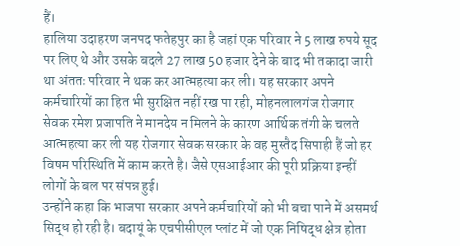हैं।
हालिया उदाहरण जनपद फतेहपुर का है जहां एक परिवार ने 5 लाख रुपये सूद पर लिए थे और उसके बदले 27 लाख 50 हजार देने के बाद भी तकादा जारी था अंततः परिवार ने थक कर आत्महत्या कर ली। यह सरकार अपने कर्मचारियों का हित भी सुरक्षित नहीं रख पा रही, मोहनलालगंज रोजगार सेवक रमेश प्रजापति ने मानदेय न मिलने के कारण आर्थिक तंगी के चलते आत्महत्या कर ली यह रोजगार सेवक सरकार के वह मुस्तैद सिपाही हैं जो हर विषम परिस्थिति में काम करते है। जैसे एसआईआर की पूरी प्रक्रिया इन्हीं लोगों के बल पर संपन्न हुई।
उन्होंने कहा कि भाजपा सरकार अपने कर्मचारियों को भी बचा पाने में असमर्थ सिद्ध हो रही है। बदायूं के एचपीसीएल प्लांट में जो एक निषिद्ध क्षेत्र होता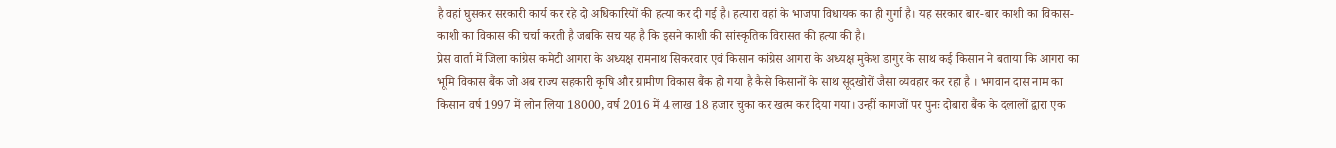है वहां घुसकर सरकारी कार्य कर रहे दो अधिकारियों की हत्या कर दी गई है। हत्यारा वहां के भाजपा विधायक का ही गुर्गा है। यह सरकार बार-बार काशी का विकास-काशी का विकास की चर्चा करती है जबकि सच यह है कि इसने काशी की सांस्कृतिक विरासत की हत्या की है।
प्रेस वार्ता में जिला कांग्रेस कमेटी आगरा के अध्यक्ष रामनाथ सिकरवार एवं किसान कांग्रेस आगरा के अध्यक्ष मुकेश डागुर के साथ कई किसान ने बताया कि आगरा का भूमि विकास बैंक जो अब राज्य सहकारी कृषि और ग्रामीण विकास बैंक हो गया है कैसे किसानों के साथ सूदखोरों जैसा व्यवहार कर रहा है । भगवान दास नाम का किसान वर्ष 1997 में लोन लिया 18000, वर्ष 2016 में 4 लाख 18 हजार चुका कर खत्म कर दिया गया। उन्हीं कागजों पर पुनः दोबारा बैंक के दलालों द्वारा एक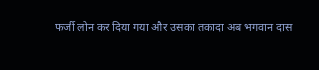फर्जी लोन कर दिया गया और उसका तकादा अब भगवान दास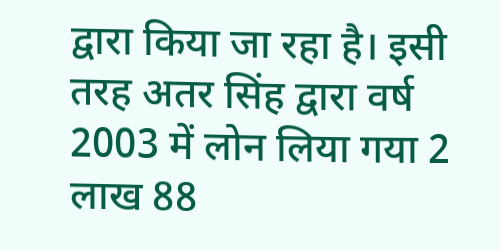द्वारा किया जा रहा है। इसी तरह अतर सिंह द्वारा वर्ष 2003 में लोन लिया गया 2 लाख 88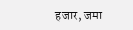हजार, जमा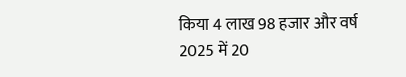किया 4 लाख 98 हजार और वर्ष 2025 में 20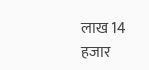लाख 14 हजार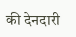की देनदारी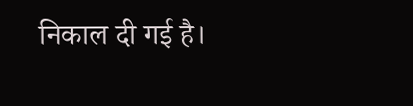निकाल दी गई है।